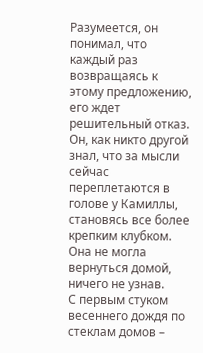Разумеется, он понимал, что каждый раз возвращаясь к этому предложению, его ждет решительный отказ. Он, как никто другой знал, что за мысли сейчас переплетаются в голове у Камиллы, становясь все более крепким клубком. Она не могла вернуться домой, ничего не узнав.
С первым стуком весеннего дождя по стеклам домов –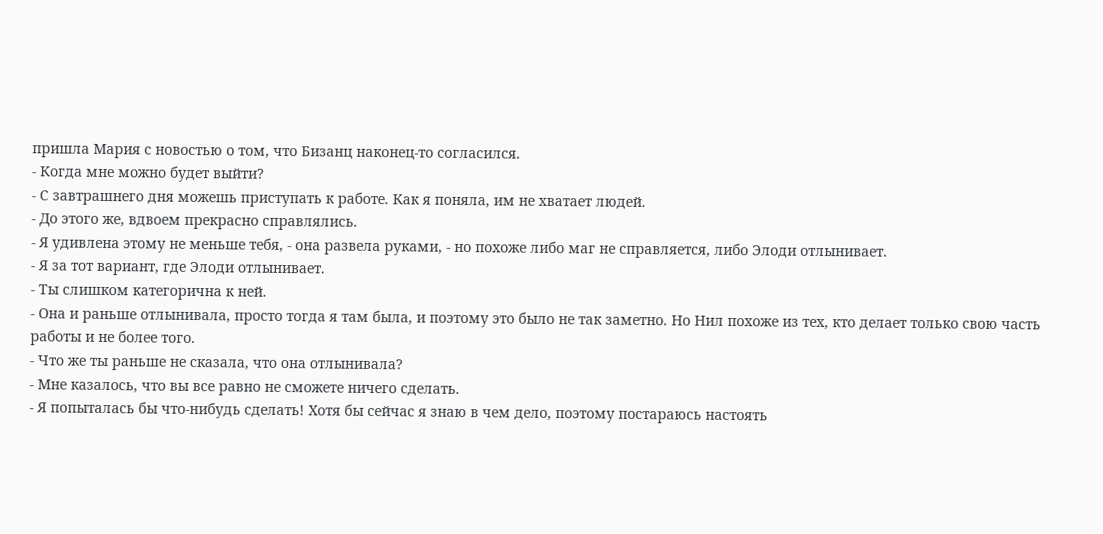пришла Мария с новостью о том, что Бизанц наконец-то согласился.
- Когда мне можно будет выйти?
- С завтрашнего дня можешь приступать к работе. Как я поняла, им не хватает людей.
- До этого же, вдвоем прекрасно справлялись.
- Я удивлена этому не меньше тебя, - она развела руками, - но похоже либо маг не справляется, либо Элоди отлынивает.
- Я за тот вариант, где Элоди отлынивает.
- Ты слишком категорична к ней.
- Она и раньше отлынивала, просто тогда я там была, и поэтому это было не так заметно. Но Нил похоже из тех, кто делает только свою часть работы и не более того.
- Что же ты раньше не сказала, что она отлынивала?
- Мне казалось, что вы все равно не сможете ничего сделать.
- Я попыталась бы что-нибудь сделать! Хотя бы сейчас я знаю в чем дело, поэтому постараюсь настоять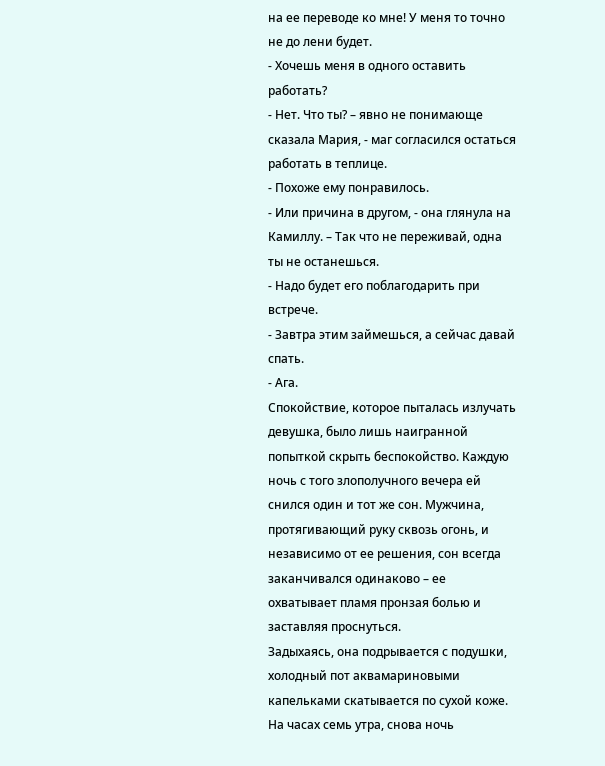на ее переводе ко мне! У меня то точно не до лени будет.
- Хочешь меня в одного оставить работать?
- Нет. Что ты? – явно не понимающе сказала Мария, - маг согласился остаться работать в теплице.
- Похоже ему понравилось.
- Или причина в другом, - она глянула на Камиллу. – Так что не переживай, одна ты не останешься.
- Надо будет его поблагодарить при встрече.
- Завтра этим займешься, а сейчас давай спать.
- Ага.
Спокойствие, которое пыталась излучать девушка, было лишь наигранной попыткой скрыть беспокойство. Каждую ночь с того злополучного вечера ей снился один и тот же сон. Мужчина, протягивающий руку сквозь огонь, и независимо от ее решения, сон всегда заканчивался одинаково – ее охватывает пламя пронзая болью и заставляя проснуться.
Задыхаясь, она подрывается с подушки, холодный пот аквамариновыми капельками скатывается по сухой коже. На часах семь утра, снова ночь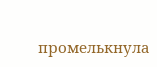промелькнула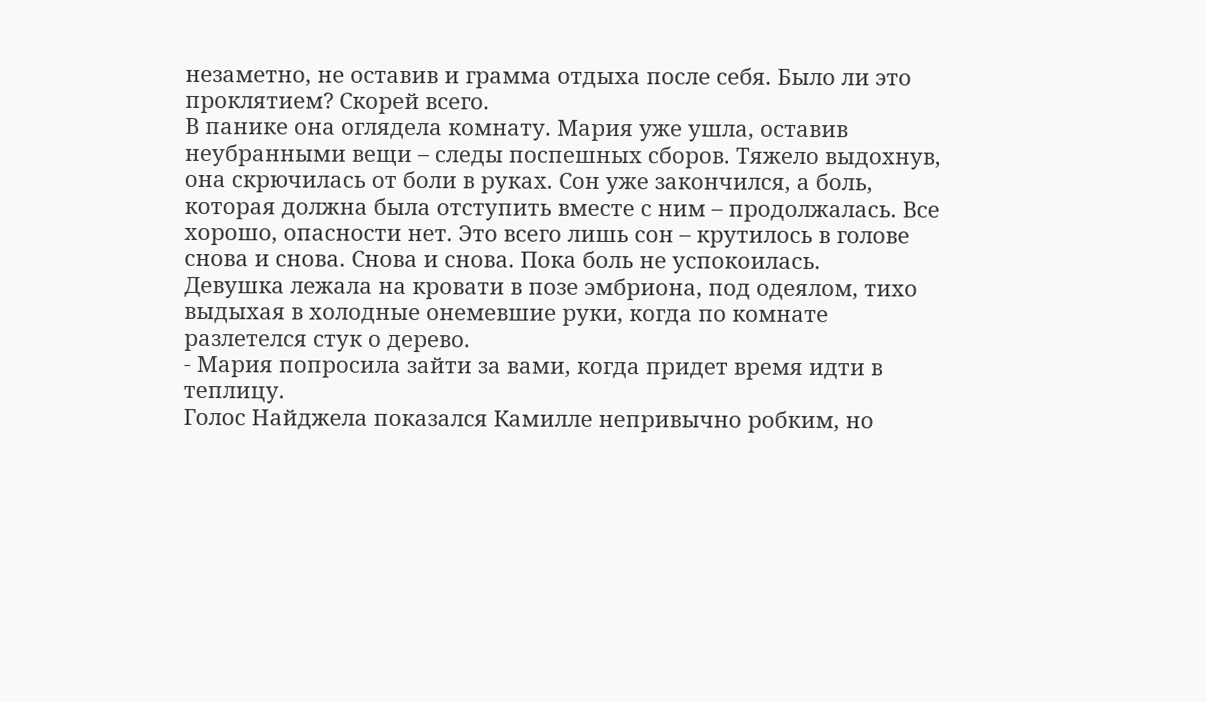незаметно, не оставив и грамма отдыха после себя. Было ли это проклятием? Скорей всего.
В панике она оглядела комнату. Мария уже ушла, оставив неубранными вещи – следы поспешных сборов. Тяжело выдохнув, она скрючилась от боли в руках. Сон уже закончился, а боль, которая должна была отступить вместе с ним – продолжалась. Все хорошо, опасности нет. Это всего лишь сон – крутилось в голове снова и снова. Снова и снова. Пока боль не успокоилась.
Девушка лежала на кровати в позе эмбриона, под одеялом, тихо выдыхая в холодные онемевшие руки, когда по комнате разлетелся стук о дерево.
- Мария попросила зайти за вами, когда придет время идти в теплицу.
Голос Найджела показался Камилле непривычно робким, но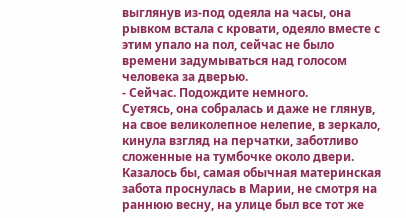выглянув из-под одеяла на часы, она рывком встала с кровати, одеяло вместе с этим упало на пол, сейчас не было времени задумываться над голосом человека за дверью.
- Сейчас. Подождите немного.
Суетясь, она собралась и даже не глянув, на свое великолепное нелепие, в зеркало, кинула взгляд на перчатки, заботливо сложенные на тумбочке около двери. Казалось бы, самая обычная материнская забота проснулась в Марии, не смотря на раннюю весну, на улице был все тот же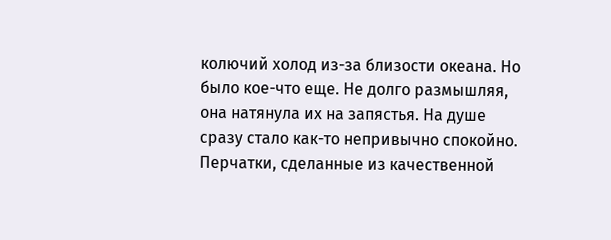колючий холод из-за близости океана. Но было кое-что еще. Не долго размышляя, она натянула их на запястья. На душе сразу стало как-то непривычно спокойно. Перчатки, сделанные из качественной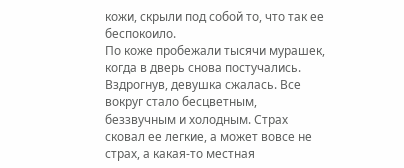кожи, скрыли под собой то, что так ее беспокоило.
По коже пробежали тысячи мурашек, когда в дверь снова постучались. Вздрогнув, девушка сжалась. Все вокруг стало бесцветным, беззвучным и холодным. Страх сковал ее легкие, а может вовсе не страх, а какая-то местная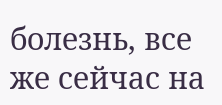болезнь, все же сейчас на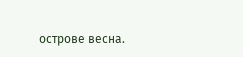острове весна.